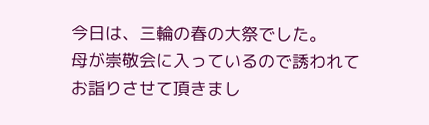今日は、三輪の春の大祭でした。
母が崇敬会に入っているので誘われてお詣りさせて頂きまし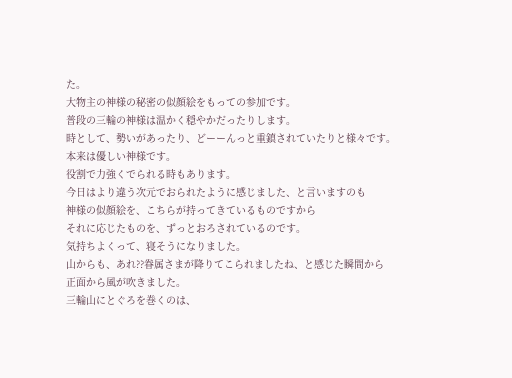た。
大物主の神様の秘密の似顔絵をもっての参加です。
普段の三輪の神様は温かく穏やかだったりします。
時として、勢いがあったり、どーーんっと重鎮されていたりと様々です。
本来は優しい神様です。
役割で力強くでられる時もあります。
今日はより違う次元でおられたように感じました、と言いますのも
神様の似顔絵を、こちらが持ってきているものですから
それに応じたものを、ずっとおろされているのです。
気持ちよくって、寝そうになりました。
山からも、あれ??眷属さまが降りてこられましたね、と感じた瞬間から
正面から風が吹きました。
三輪山にとぐろを巻くのは、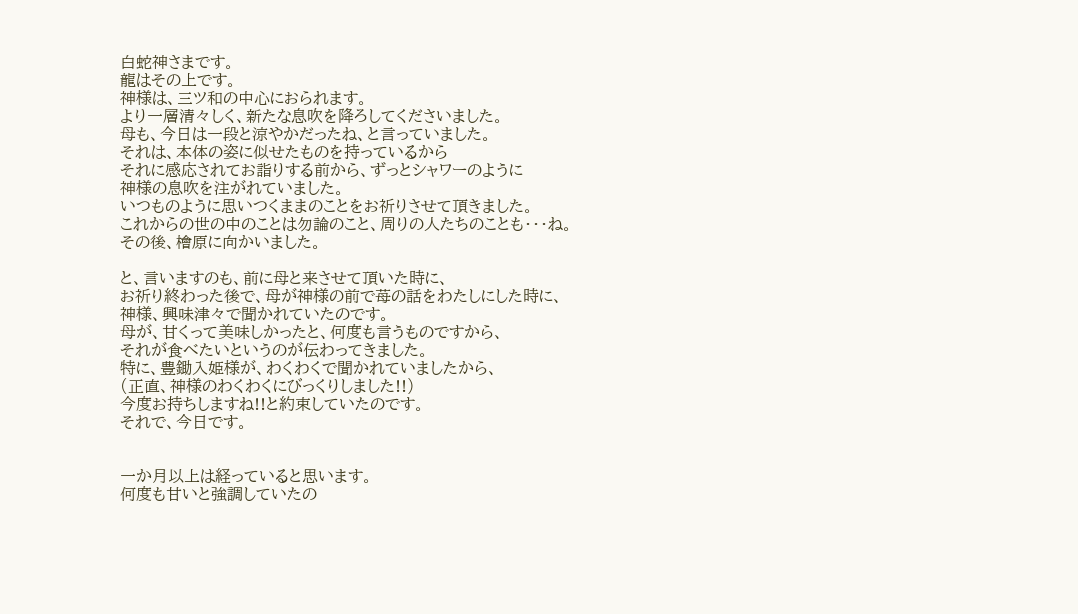白蛇神さまです。
龍はその上です。
神様は、三ツ和の中心におられます。
より一層清々しく、新たな息吹を降ろしてくださいました。
母も、今日は一段と涼やかだったね、と言っていました。
それは、本体の姿に似せたものを持っているから
それに感応されてお詣りする前から、ずっとシャワーのように
神様の息吹を注がれていました。
いつものように思いつくままのことをお祈りさせて頂きました。
これからの世の中のことは勿論のこと、周りの人たちのことも・・・ね。
その後、檜原に向かいました。

と、言いますのも、前に母と来させて頂いた時に、
お祈り終わった後で、母が神様の前で苺の話をわたしにした時に、
神様、興味津々で聞かれていたのです。
母が、甘くって美味しかったと、何度も言うものですから、
それが食べたいというのが伝わってきました。
特に、豊鋤入姫様が、わくわくで聞かれていましたから、
(正直、神様のわくわくにびっくりしました!!)
今度お持ちしますね!!と約束していたのです。
それで、今日です。


一か月以上は経っていると思います。
何度も甘いと強調していたの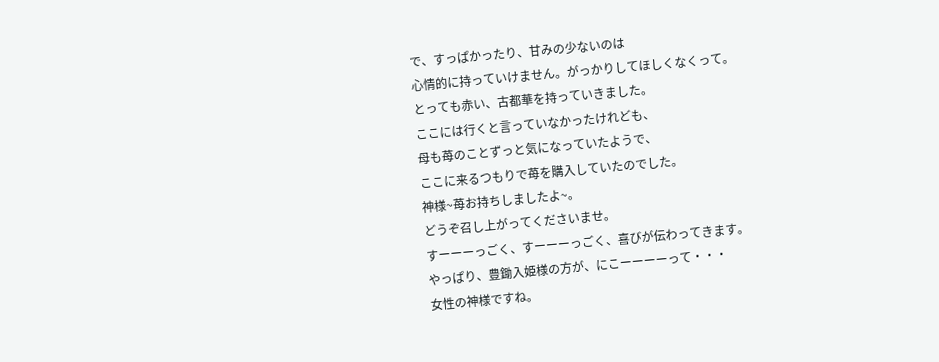で、すっぱかったり、甘みの少ないのは
心情的に持っていけません。がっかりしてほしくなくって。
とっても赤い、古都華を持っていきました。
ここには行くと言っていなかったけれども、
母も苺のことずっと気になっていたようで、
ここに来るつもりで苺を購入していたのでした。
神様~苺お持ちしましたよ~。
どうぞ召し上がってくださいませ。
すーーーっごく、すーーーっごく、喜びが伝わってきます。
やっぱり、豊鋤入姫様の方が、にこーーーーって・・・
女性の神様ですね。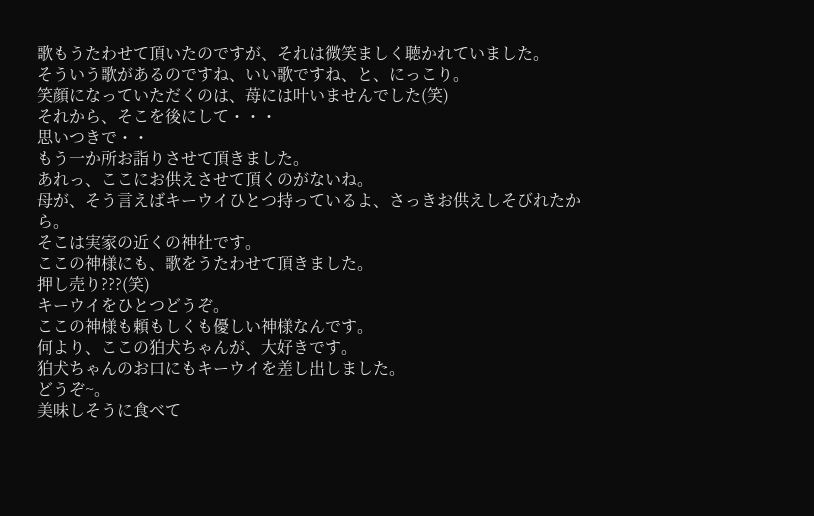歌もうたわせて頂いたのですが、それは微笑ましく聴かれていました。
そういう歌があるのですね、いい歌ですね、と、にっこり。
笑顔になっていただくのは、苺には叶いませんでした(笑)
それから、そこを後にして・・・
思いつきで・・
もう一か所お詣りさせて頂きました。
あれっ、ここにお供えさせて頂くのがないね。
母が、そう言えばキーウイひとつ持っているよ、さっきお供えしそびれたから。
そこは実家の近くの神社です。
ここの神様にも、歌をうたわせて頂きました。
押し売り???(笑)
キーウイをひとつどうぞ。
ここの神様も頼もしくも優しい神様なんです。
何より、ここの狛犬ちゃんが、大好きです。
狛犬ちゃんのお口にもキーウイを差し出しました。
どうぞ~。
美味しそうに食べて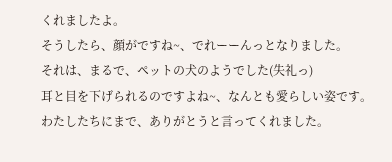くれましたよ。
そうしたら、顔がですね~、でれーーんっとなりました。
それは、まるで、ペットの犬のようでした(失礼っ)
耳と目を下げられるのですよね~、なんとも愛らしい姿です。
わたしたちにまで、ありがとうと言ってくれました。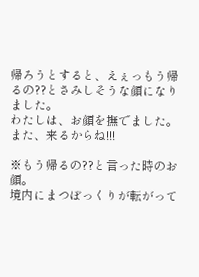帰ろうとすると、えぇっもう帰るの??とさみしそうな顔になりました。
わたしは、お顔を撫でました。
また、来るからね!!!

※もう帰るの??と言った時のお顔。
境内にまつぼっくりが転がって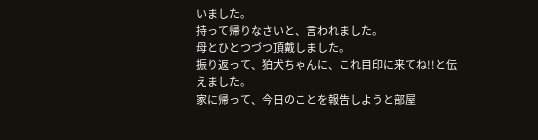いました。
持って帰りなさいと、言われました。
母とひとつづつ頂戴しました。
振り返って、狛犬ちゃんに、これ目印に来てね!!と伝えました。
家に帰って、今日のことを報告しようと部屋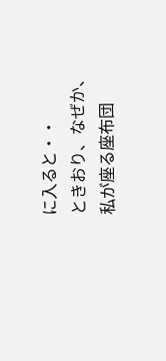に入ると・・
ときおり、なぜか、私が座る座布団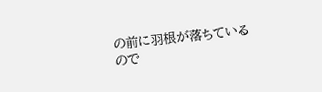の前に羽根が落ちているので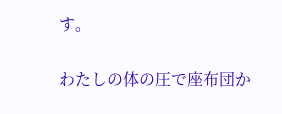す。

わたしの体の圧で座布団か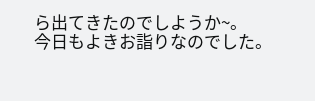ら出てきたのでしようか~。
今日もよきお詣りなのでした。